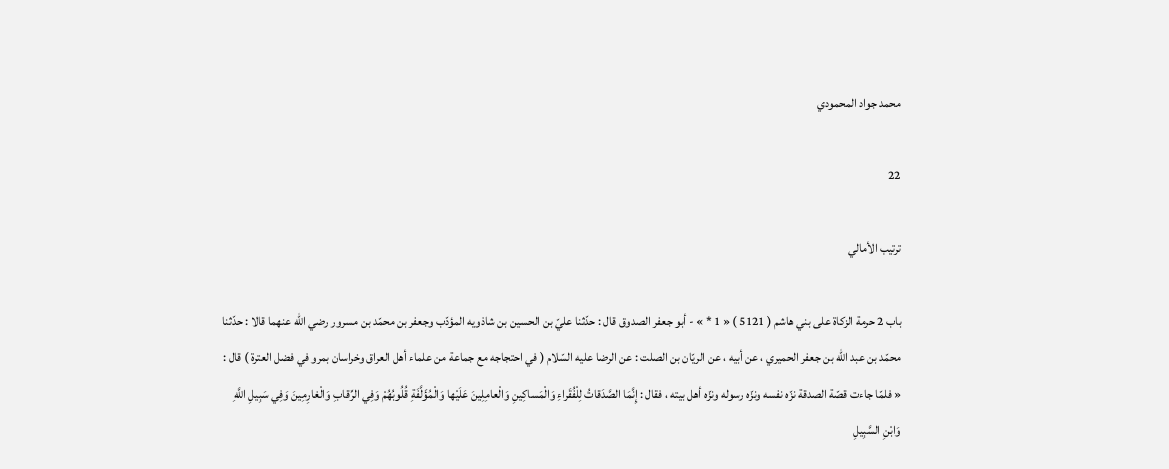محمد جواد المحمودي

22

ترتيب الأمالي

باب 2 حرمة الزكاة على بني هاشم ( 5121 ) « 1 * » - أبو جعفر الصدوق قال : حدّثنا عليّ بن الحسين بن شاذويه المؤدّب وجعفر بن محمّد بن مسرور رضي اللّه عنهما قالا : حدّثنا محمّد بن عبد اللّه بن جعفر الحميري ، عن أبيه ، عن الريّان بن الصلت : عن الرضا عليه السّلام ( في احتجاجه مع جماعة من علماء أهل العراق وخراسان بمرو في فضل العترة ) قال : « فلمّا جاءت قصّة الصدقة نزّه نفسه ونزّه رسوله ونزّه أهل بيته ، فقال : إِنَّمَا الصَّدَقاتُ لِلْفُقَراءِ وَالْمَساكِينِ وَالْعامِلِينَ عَلَيْها وَالْمُؤَلَّفَةِ قُلُوبُهُمْ وَفِي الرِّقابِ وَالْغارِمِينَ وَفِي سَبِيلِ اللَّهِ وَابْنِ السَّبِيلِ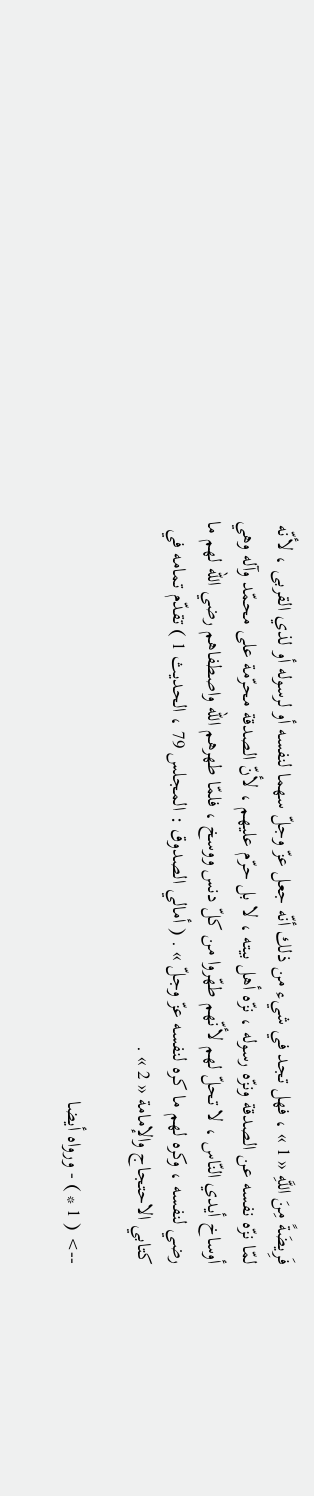فَرِيضَةً مِنَ اللَّهِ « 1 » ، فهل تجد في شيء من ذلك أنّه جعل عزّ وجلّ سهما لنفسه أو لرسوله أو لذي القربى ، لأنّه لمّا نزّه نفسه عن الصدقة ونزّه رسوله ، نزّه أهل بيته ، لا بل حرّم عليهم ، لأنّ الصدقة محرّمة على محمّد وآله وهي أوساخ أيدي النّاس ، لا تحلّ لهم لأنّهم طهّروا من كلّ دنس ووسخ ، فلمّا طهرهم اللّه واصطفاهم رضي اللّه لهم ما رضي لنفسه ، وكره لهم ما كره لنفسه عزّ وجلّ » . ( أمالي الصدوق : المجلس 79 ، الحديث 1 ) تقدّم تمامه في كتابي الاحتجاج والإمامة « 2 » .

--> ( 1 * ) - ورواه أيضا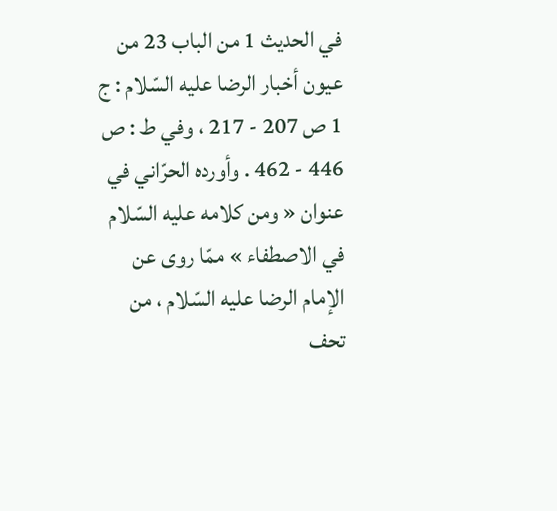في الحديث 1 من الباب 23 من عيون أخبار الرضا عليه السّلام : ج 1 ص 207 - 217 ، وفي ط : ص 446 - 462 . وأورده الحرّاني في عنوان « ومن كلامه عليه السّلام في الاصطفاء » ممّا روى عن الإمام الرضا عليه السّلام ، من تحف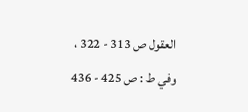العقول ص 313 - 322 ، وفي ط : ص 425 - 436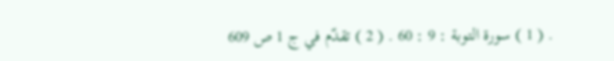. ( 1 ) سورة التوبة : 9 : 60 . ( 2 ) تقدّم في ج 1 ص 609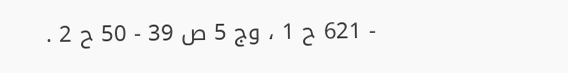- 621 ح 1 ، وج 5 ص 39 - 50 ح 2 .